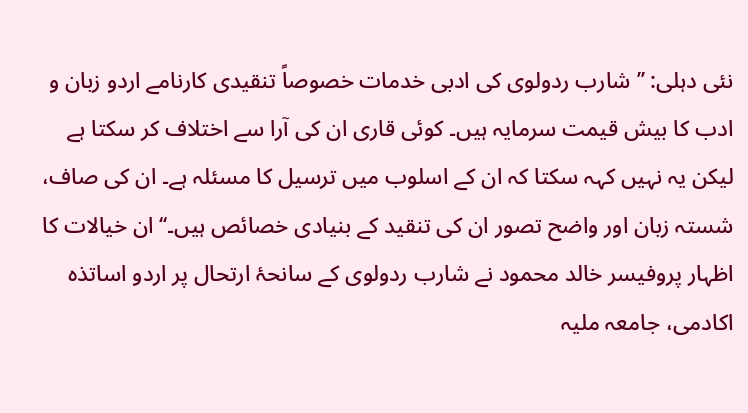نئی دہلی: ’’شارب ردولوی کی ادبی خدمات خصوصاً تنقیدی کارنامے اردو زبان و ادب کا بیش قیمت سرمایہ ہیں۔ کوئی قاری ان کی آرا سے اختلاف کر سکتا ہے لیکن یہ نہیں کہہ سکتا کہ ان کے اسلوب میں ترسیل کا مسئلہ ہے۔ ان کی صاف، شستہ زبان اور واضح تصور ان کی تنقید کے بنیادی خصائص ہیں۔‘‘ ان خیالات کا اظہار پروفیسر خالد محمود نے شارب ردولوی کے سانحۂ ارتحال پر اردو اساتذہ اکادمی، جامعہ ملیہ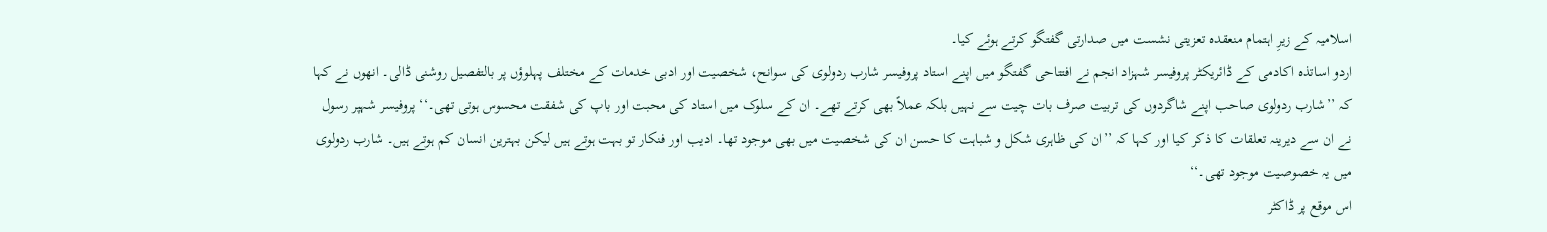اسلامیہ کے زیرِ اہتمام منعقدہ تعزیتی نشست میں صدارتی گفتگو کرتے ہوئے کیا۔
اردو اساتذہ اکادمی کے ڈائریکٹر پروفیسر شہزاد انجم نے افتتاحی گفتگو میں اپنے استاد پروفیسر شارب ردولوی کی سوانح، شخصیت اور ادبی خدمات کے مختلف پہلوؤں پر بالتفصیل روشنی ڈالی۔ انھوں نے کہا کہ ’’شارب ردولوی صاحب اپنے شاگردوں کی تربیت صرف بات چیت سے نہیں بلکہ عملاً بھی کرتے تھے۔ ان کے سلوک میں استاد کی محبت اور باپ کی شفقت محسوس ہوتی تھی۔‘‘ پروفیسر شہپر رسول نے ان سے دیرینہ تعلقات کا ذکر کیا اور کہا کہ ’’ان کی ظاہری شکل و شباہت کا حسن ان کی شخصیت میں بھی موجود تھا۔ ادیب اور فنکار تو بہت ہوتے ہیں لیکن بہترین انسان کم ہوتے ہیں۔ شارب ردولوی میں یہ خصوصیت موجود تھی۔‘‘
اس موقع پر ڈاکٹر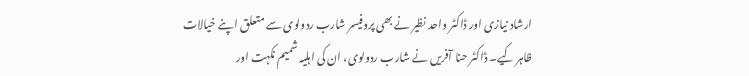ارشاد نیازی اور ڈاکٹر واحد نظیر نے بھی پروفیسر شارب ردولوی سے متعلق اپنے خیالات ظاہر کیے۔ ڈاکٹر حنا آفریں نے شارب ردولوی، ان کی اہلیہ شمیم نکہت اور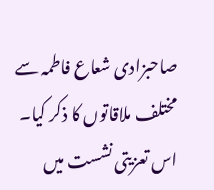صاحبزادی شعاع فاطمہ سے مختلف ملاقاتوں کا ذکر کیا۔ اس تعزیتی نشست میں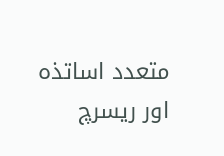متعدد اساتذہ اور ریسرچ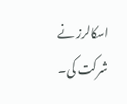اسکالرز نے شرکت کی۔